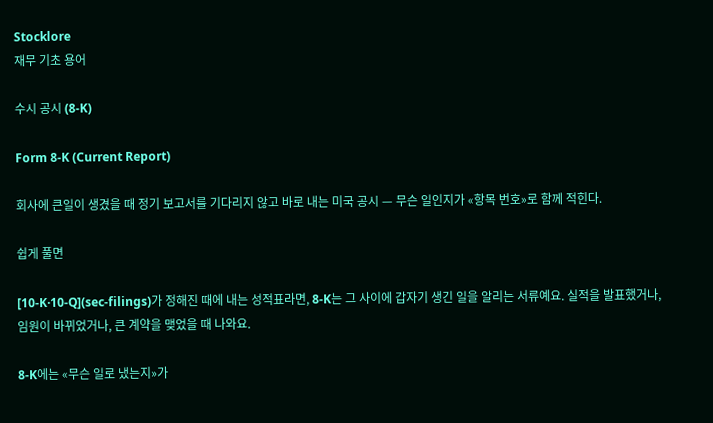Stocklore
재무 기초 용어

수시 공시 (8-K)

Form 8-K (Current Report)

회사에 큰일이 생겼을 때 정기 보고서를 기다리지 않고 바로 내는 미국 공시 — 무슨 일인지가 «항목 번호»로 함께 적힌다.

쉽게 풀면

[10-K·10-Q](sec-filings)가 정해진 때에 내는 성적표라면, 8-K는 그 사이에 갑자기 생긴 일을 알리는 서류예요. 실적을 발표했거나, 임원이 바뀌었거나, 큰 계약을 맺었을 때 나와요.

8-K에는 «무슨 일로 냈는지»가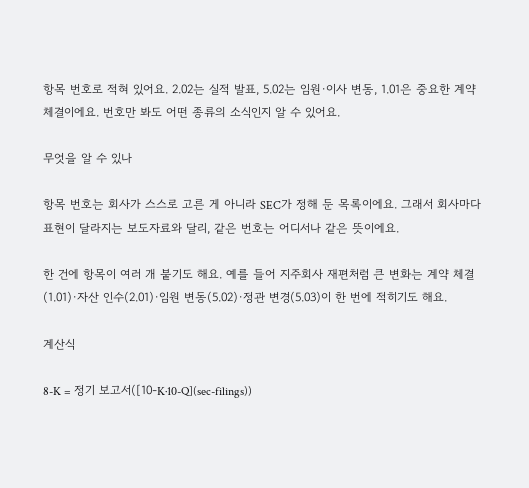항목 번호로 적혀 있어요. 2.02는 실적 발표, 5.02는 임원·이사 변동, 1.01은 중요한 계약 체결이에요. 번호만 봐도 어떤 종류의 소식인지 알 수 있어요.

무엇을 알 수 있나

항목 번호는 회사가 스스로 고른 게 아니라 SEC가 정해 둔 목록이에요. 그래서 회사마다 표현이 달라지는 보도자료와 달리, 같은 번호는 어디서나 같은 뜻이에요.

한 건에 항목이 여러 개 붙기도 해요. 예를 들어 지주회사 재편처럼 큰 변화는 계약 체결(1.01)·자산 인수(2.01)·임원 변동(5.02)·정관 변경(5.03)이 한 번에 적히기도 해요.

계산식

8-K = 정기 보고서([10-K·10-Q](sec-filings))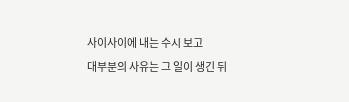사이사이에 내는 수시 보고
대부분의 사유는 그 일이 생긴 뒤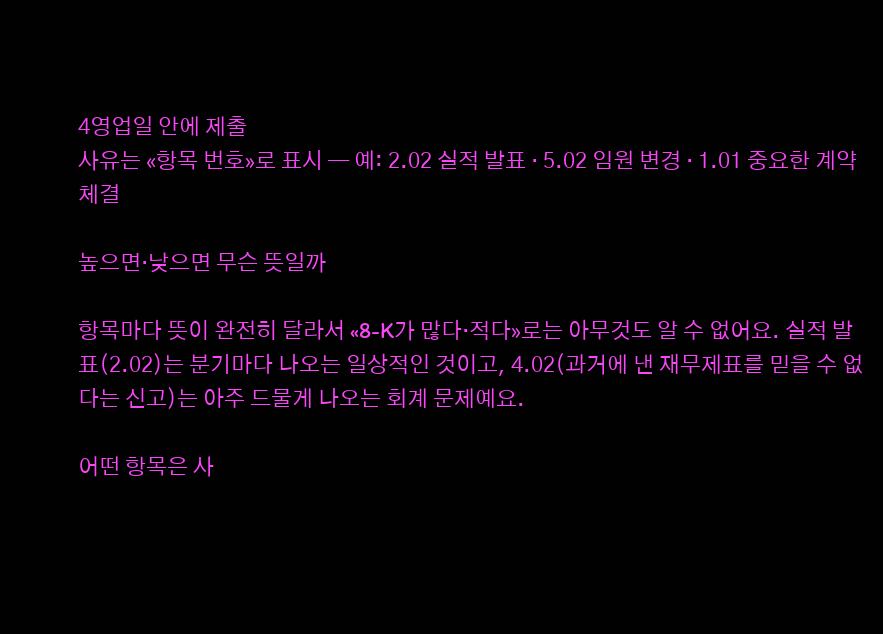4영업일 안에 제출
사유는 «항목 번호»로 표시 — 예: 2.02 실적 발표 · 5.02 임원 변경 · 1.01 중요한 계약 체결

높으면·낮으면 무슨 뜻일까

항목마다 뜻이 완전히 달라서 «8-K가 많다·적다»로는 아무것도 알 수 없어요. 실적 발표(2.02)는 분기마다 나오는 일상적인 것이고, 4.02(과거에 낸 재무제표를 믿을 수 없다는 신고)는 아주 드물게 나오는 회계 문제예요.

어떤 항목은 사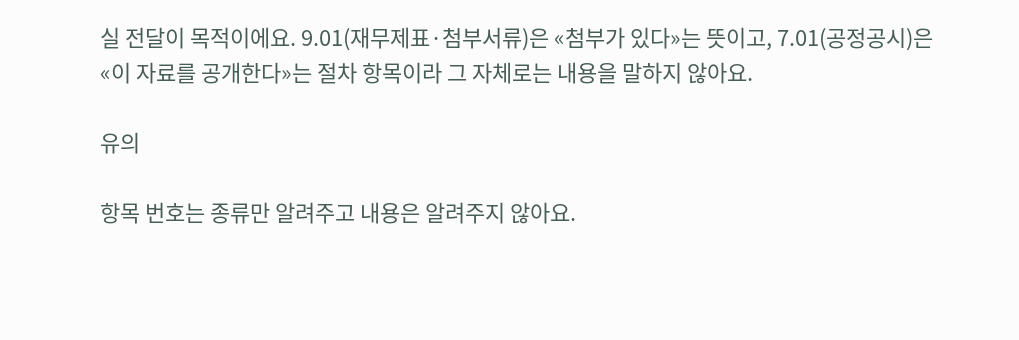실 전달이 목적이에요. 9.01(재무제표·첨부서류)은 «첨부가 있다»는 뜻이고, 7.01(공정공시)은 «이 자료를 공개한다»는 절차 항목이라 그 자체로는 내용을 말하지 않아요.

유의

항목 번호는 종류만 알려주고 내용은 알려주지 않아요.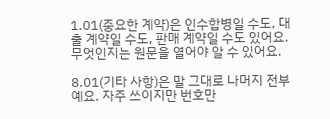1.01(중요한 계약)은 인수합병일 수도, 대출 계약일 수도, 판매 계약일 수도 있어요. 무엇인지는 원문을 열어야 알 수 있어요.

8.01(기타 사항)은 말 그대로 나머지 전부예요. 자주 쓰이지만 번호만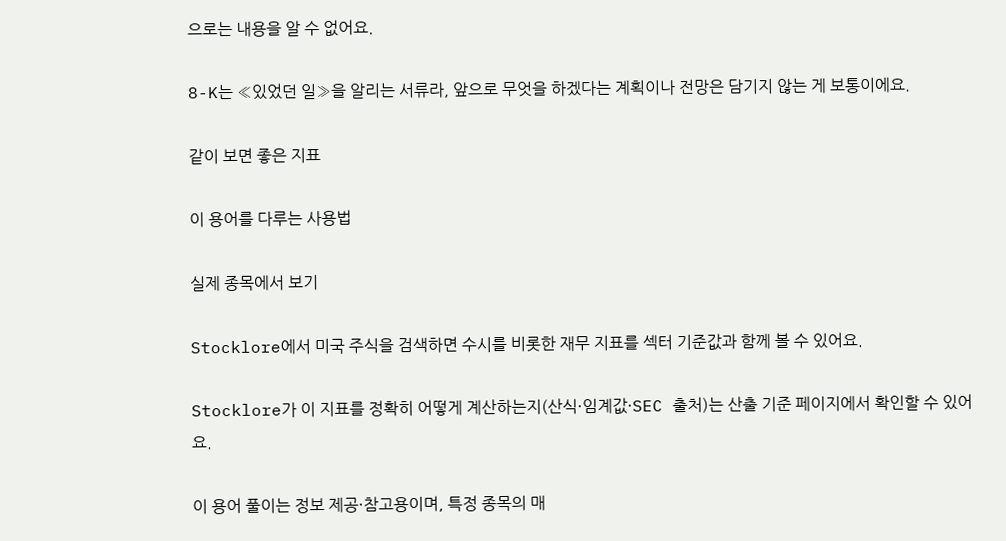으로는 내용을 알 수 없어요.

8-K는 «있었던 일»을 알리는 서류라, 앞으로 무엇을 하겠다는 계획이나 전망은 담기지 않는 게 보통이에요.

같이 보면 좋은 지표

이 용어를 다루는 사용법

실제 종목에서 보기

Stocklore에서 미국 주식을 검색하면 수시를 비롯한 재무 지표를 섹터 기준값과 함께 볼 수 있어요.

Stocklore가 이 지표를 정확히 어떻게 계산하는지(산식·임계값·SEC 출처)는 산출 기준 페이지에서 확인할 수 있어요.

이 용어 풀이는 정보 제공·참고용이며, 특정 종목의 매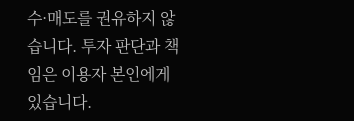수·매도를 권유하지 않습니다. 투자 판단과 책임은 이용자 본인에게 있습니다.